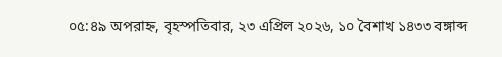০৫:৪৯ অপরাহ্ন, বৃহস্পতিবার, ২৩ এপ্রিল ২০২৬, ১০ বৈশাখ ১৪৩৩ বঙ্গাব্দ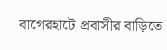বাগেরহাটে প্রবাসীর বাড়িতে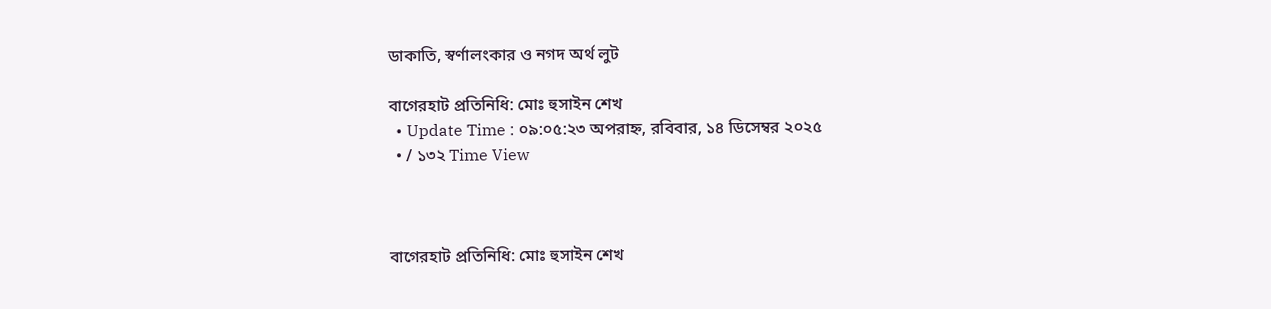ডাকাতি, স্বর্ণালংকার ও নগদ অর্থ লুট

বাগেরহাট প্রতিনিধি: মোঃ হুসাইন শেখ
  • Update Time : ০৯:০৫:২৩ অপরাহ্ন, রবিবার, ১৪ ডিসেম্বর ২০২৫
  • / ১৩২ Time View



বাগেরহাট প্রতিনিধি: মোঃ হুসাইন শেখ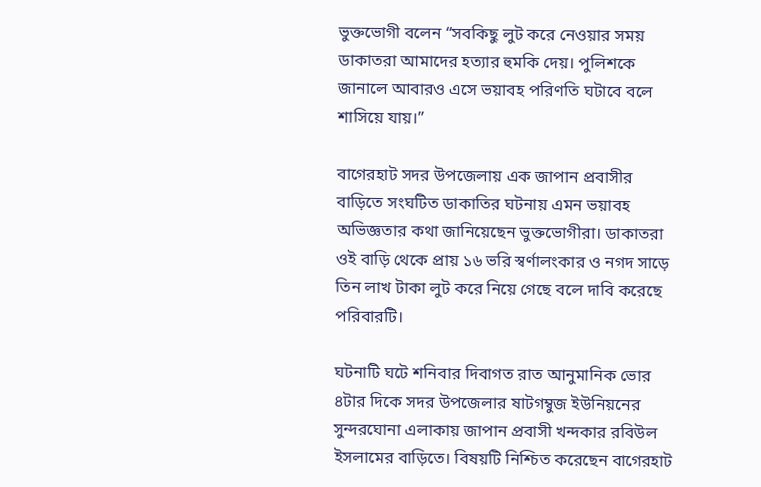ভুক্তভোগী বলেন “সবকিছু লুট করে নেওয়ার সময় ডাকাতরা আমাদের হত্যার হুমকি দেয়। পুলিশকে জানালে আবারও এসে ভয়াবহ পরিণতি ঘটাবে বলে শাসিয়ে যায়।”

বাগেরহাট সদর উপজেলায় এক জাপান প্রবাসীর বাড়িতে সংঘটিত ডাকাতির ঘটনায় এমন ভয়াবহ অভিজ্ঞতার কথা জানিয়েছেন ভুক্তভোগীরা। ডাকাতরা ওই বাড়ি থেকে প্রায় ১৬ ভরি স্বর্ণালংকার ও নগদ সাড়ে তিন লাখ টাকা লুট করে নিয়ে গেছে বলে দাবি করেছে পরিবারটি।

ঘটনাটি ঘটে শনিবার দিবাগত রাত আনুমানিক ভোর ৪টার দিকে সদর উপজেলার ষাটগম্বুজ ইউনিয়নের সুন্দরঘোনা এলাকায় জাপান প্রবাসী খন্দকার রবিউল ইসলামের বাড়িতে। বিষয়টি নিশ্চিত করেছেন বাগেরহাট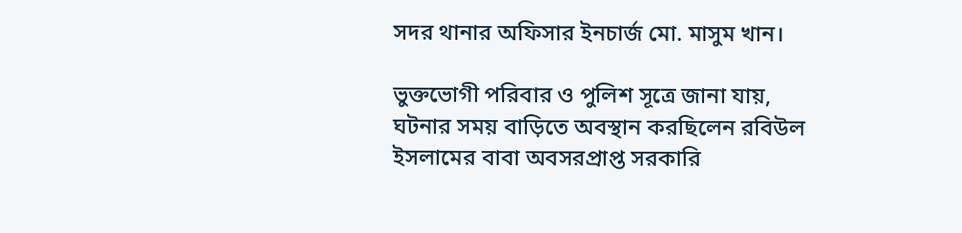সদর থানার অফিসার ইনচার্জ মো. মাসুম খান।

ভুক্তভোগী পরিবার ও পুলিশ সূত্রে জানা যায়, ঘটনার সময় বাড়িতে অবস্থান করছিলেন রবিউল ইসলামের বাবা অবসরপ্রাপ্ত সরকারি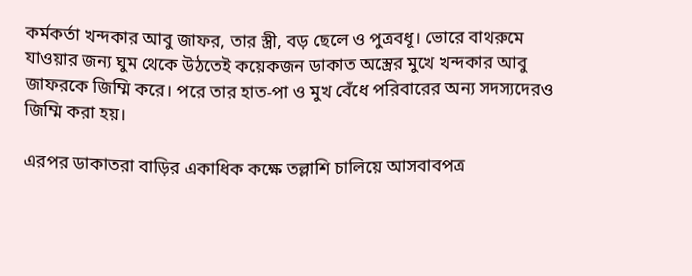কর্মকর্তা খন্দকার আবু জাফর, তার স্ত্রী, বড় ছেলে ও পুত্রবধূ। ভোরে বাথরুমে যাওয়ার জন্য ঘুম থেকে উঠতেই কয়েকজন ডাকাত অস্ত্রের মুখে খন্দকার আবু জাফরকে জিম্মি করে। পরে তার হাত-পা ও মুখ বেঁধে পরিবারের অন্য সদস্যদেরও জিম্মি করা হয়।

এরপর ডাকাতরা বাড়ির একাধিক কক্ষে তল্লাশি চালিয়ে আসবাবপত্র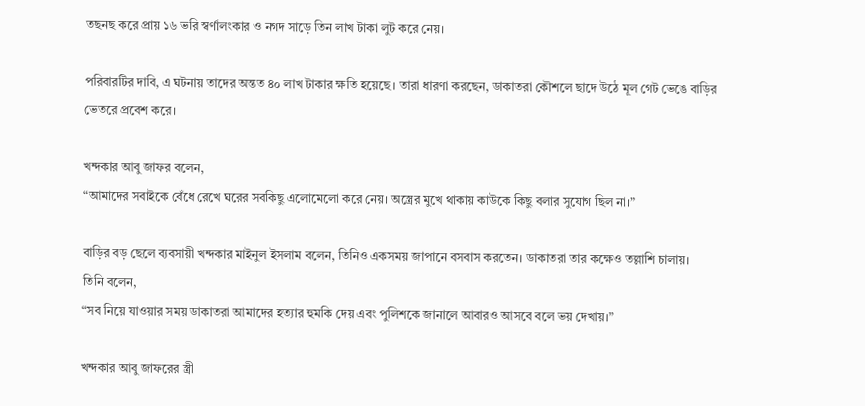তছনছ করে প্রায় ১৬ ভরি স্বর্ণালংকার ও নগদ সাড়ে তিন লাখ টাকা লুট করে নেয়।

পরিবারটির দাবি, এ ঘটনায় তাদের অন্তত ৪০ লাখ টাকার ক্ষতি হয়েছে। তারা ধারণা করছেন, ডাকাতরা কৌশলে ছাদে উঠে মূল গেট ভেঙে বাড়ির ভেতরে প্রবেশ করে।

খন্দকার আবু জাফর বলেন,
“আমাদের সবাইকে বেঁধে রেখে ঘরের সবকিছু এলোমেলো করে নেয়। অস্ত্রের মুখে থাকায় কাউকে কিছু বলার সুযোগ ছিল না।”

বাড়ির বড় ছেলে ব্যবসায়ী খন্দকার মাইনুল ইসলাম বলেন, তিনিও একসময় জাপানে বসবাস করতেন। ডাকাতরা তার কক্ষেও তল্লাশি চালায়।
তিনি বলেন,
“সব নিয়ে যাওয়ার সময় ডাকাতরা আমাদের হত্যার হুমকি দেয় এবং পুলিশকে জানালে আবারও আসবে বলে ভয় দেখায়।”

খন্দকার আবু জাফরের স্ত্রী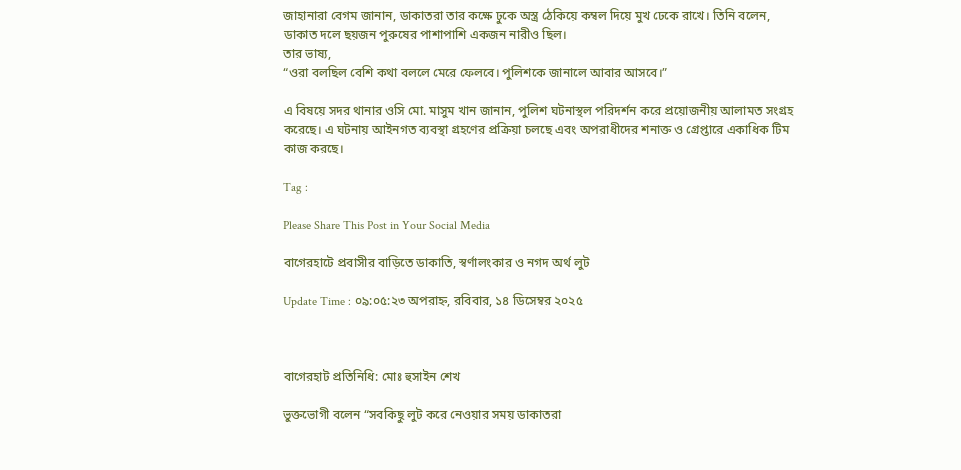জাহানারা বেগম জানান, ডাকাতরা তার কক্ষে ঢুকে অস্ত্র ঠেকিয়ে কম্বল দিয়ে মুখ ঢেকে রাখে। তিনি বলেন, ডাকাত দলে ছয়জন পুরুষের পাশাপাশি একজন নারীও ছিল।
তার ভাষ্য,
“ওরা বলছিল বেশি কথা বললে মেরে ফেলবে। পুলিশকে জানালে আবার আসবে।”

এ বিষয়ে সদর থানার ওসি মো. মাসুম খান জানান, পুলিশ ঘটনাস্থল পরিদর্শন করে প্রয়োজনীয় আলামত সংগ্রহ করেছে। এ ঘটনায় আইনগত ব্যবস্থা গ্রহণের প্রক্রিয়া চলছে এবং অপরাধীদের শনাক্ত ও গ্রেপ্তারে একাধিক টিম কাজ করছে।

Tag :

Please Share This Post in Your Social Media

বাগেরহাটে প্রবাসীর বাড়িতে ডাকাতি, স্বর্ণালংকার ও নগদ অর্থ লুট

Update Time : ০৯:০৫:২৩ অপরাহ্ন, রবিবার, ১৪ ডিসেম্বর ২০২৫



বাগেরহাট প্রতিনিধি: মোঃ হুসাইন শেখ

ভুক্তভোগী বলেন “সবকিছু লুট করে নেওয়ার সময় ডাকাতরা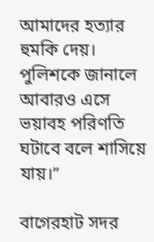আমাদের হত্যার হুমকি দেয়। পুলিশকে জানালে আবারও এসে ভয়াবহ পরিণতি ঘটাবে বলে শাসিয়ে যায়।”

বাগেরহাট সদর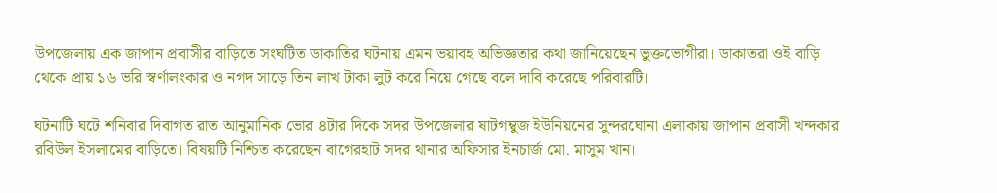উপজেলায় এক জাপান প্রবাসীর বাড়িতে সংঘটিত ডাকাতির ঘটনায় এমন ভয়াবহ অভিজ্ঞতার কথা জানিয়েছেন ভুক্তভোগীরা। ডাকাতরা ওই বাড়ি থেকে প্রায় ১৬ ভরি স্বর্ণালংকার ও নগদ সাড়ে তিন লাখ টাকা লুট করে নিয়ে গেছে বলে দাবি করেছে পরিবারটি।

ঘটনাটি ঘটে শনিবার দিবাগত রাত আনুমানিক ভোর ৪টার দিকে সদর উপজেলার ষাটগম্বুজ ইউনিয়নের সুন্দরঘোনা এলাকায় জাপান প্রবাসী খন্দকার রবিউল ইসলামের বাড়িতে। বিষয়টি নিশ্চিত করেছেন বাগেরহাট সদর থানার অফিসার ইনচার্জ মো. মাসুম খান।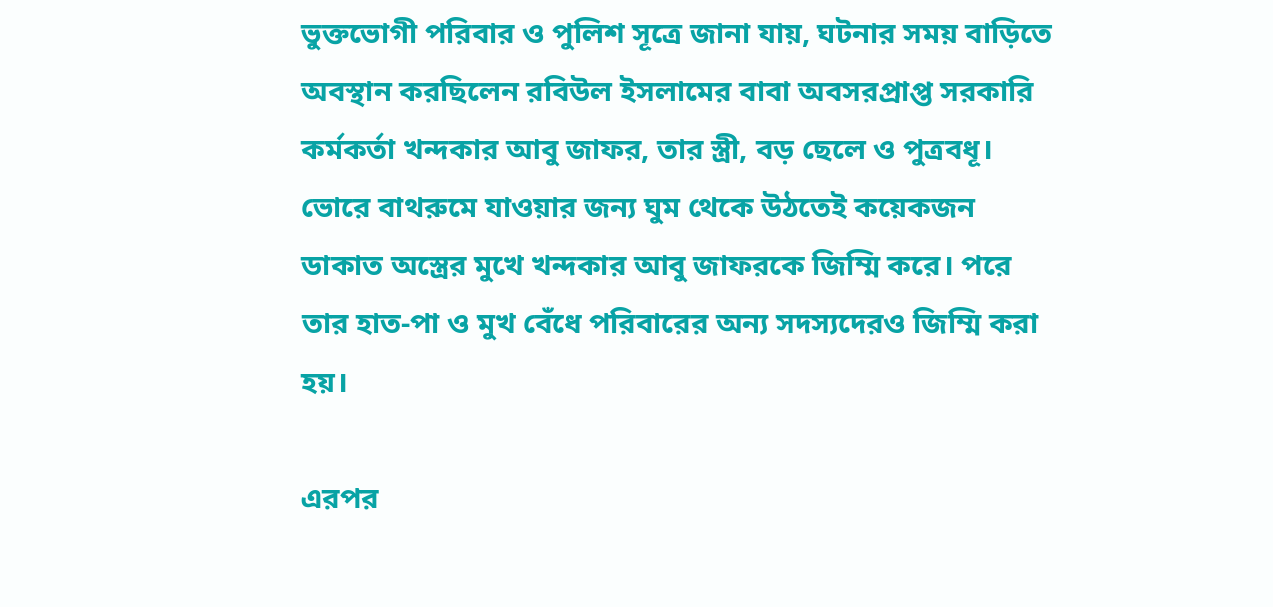ভুক্তভোগী পরিবার ও পুলিশ সূত্রে জানা যায়, ঘটনার সময় বাড়িতে অবস্থান করছিলেন রবিউল ইসলামের বাবা অবসরপ্রাপ্ত সরকারি কর্মকর্তা খন্দকার আবু জাফর, তার স্ত্রী, বড় ছেলে ও পুত্রবধূ। ভোরে বাথরুমে যাওয়ার জন্য ঘুম থেকে উঠতেই কয়েকজন ডাকাত অস্ত্রের মুখে খন্দকার আবু জাফরকে জিম্মি করে। পরে তার হাত-পা ও মুখ বেঁধে পরিবারের অন্য সদস্যদেরও জিম্মি করা হয়।

এরপর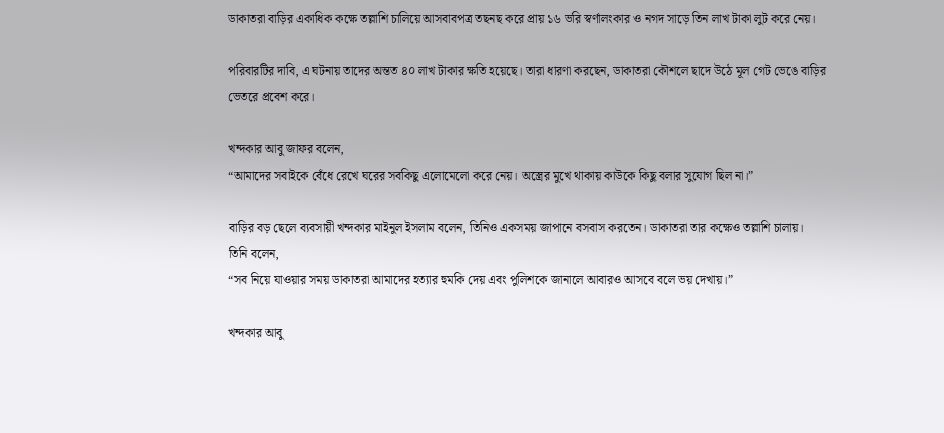ডাকাতরা বাড়ির একাধিক কক্ষে তল্লাশি চালিয়ে আসবাবপত্র তছনছ করে প্রায় ১৬ ভরি স্বর্ণালংকার ও নগদ সাড়ে তিন লাখ টাকা লুট করে নেয়।

পরিবারটির দাবি, এ ঘটনায় তাদের অন্তত ৪০ লাখ টাকার ক্ষতি হয়েছে। তারা ধারণা করছেন, ডাকাতরা কৌশলে ছাদে উঠে মূল গেট ভেঙে বাড়ির ভেতরে প্রবেশ করে।

খন্দকার আবু জাফর বলেন,
“আমাদের সবাইকে বেঁধে রেখে ঘরের সবকিছু এলোমেলো করে নেয়। অস্ত্রের মুখে থাকায় কাউকে কিছু বলার সুযোগ ছিল না।”

বাড়ির বড় ছেলে ব্যবসায়ী খন্দকার মাইনুল ইসলাম বলেন, তিনিও একসময় জাপানে বসবাস করতেন। ডাকাতরা তার কক্ষেও তল্লাশি চালায়।
তিনি বলেন,
“সব নিয়ে যাওয়ার সময় ডাকাতরা আমাদের হত্যার হুমকি দেয় এবং পুলিশকে জানালে আবারও আসবে বলে ভয় দেখায়।”

খন্দকার আবু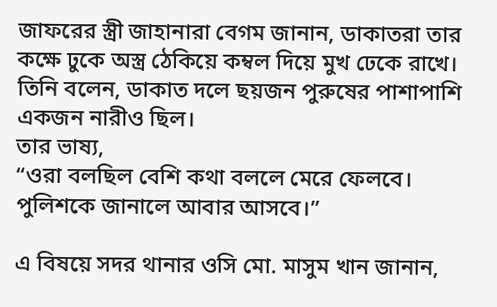জাফরের স্ত্রী জাহানারা বেগম জানান, ডাকাতরা তার কক্ষে ঢুকে অস্ত্র ঠেকিয়ে কম্বল দিয়ে মুখ ঢেকে রাখে। তিনি বলেন, ডাকাত দলে ছয়জন পুরুষের পাশাপাশি একজন নারীও ছিল।
তার ভাষ্য,
“ওরা বলছিল বেশি কথা বললে মেরে ফেলবে। পুলিশকে জানালে আবার আসবে।”

এ বিষয়ে সদর থানার ওসি মো. মাসুম খান জানান,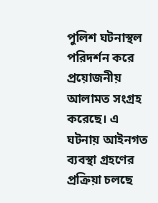পুলিশ ঘটনাস্থল পরিদর্শন করে প্রয়োজনীয় আলামত সংগ্রহ করেছে। এ ঘটনায় আইনগত ব্যবস্থা গ্রহণের প্রক্রিয়া চলছে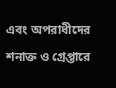এবং অপরাধীদের শনাক্ত ও গ্রেপ্তারে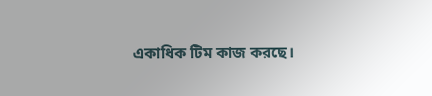একাধিক টিম কাজ করছে।